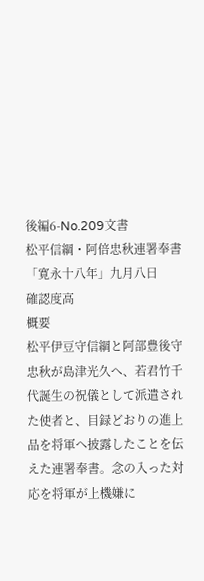後編6-No.209文書
松平信綱・阿倍忠秋連署奉書
「寛永十八年」九月八日
確認度高
概要
松平伊豆守信綱と阿部豊後守忠秋が島津光久へ、若君竹千代誕生の祝儀として派遣された使者と、目録どおりの進上品を将軍へ披露したことを伝えた連署奉書。念の入った対応を将軍が上機嫌に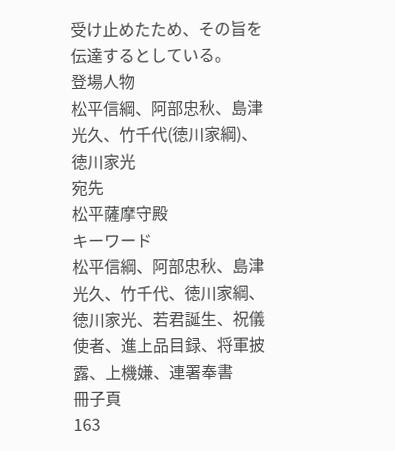受け止めたため、その旨を伝達するとしている。
登場人物
松平信綱、阿部忠秋、島津光久、竹千代(徳川家綱)、徳川家光
宛先
松平薩摩守殿
キーワード
松平信綱、阿部忠秋、島津光久、竹千代、徳川家綱、徳川家光、若君誕生、祝儀使者、進上品目録、将軍披露、上機嫌、連署奉書
冊子頁
163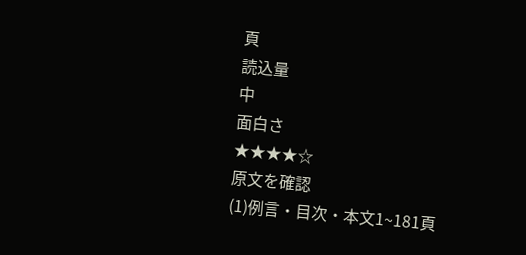頁
読込量
中
面白さ
★★★★☆
原文を確認
(1)例言・目次・本文1~181頁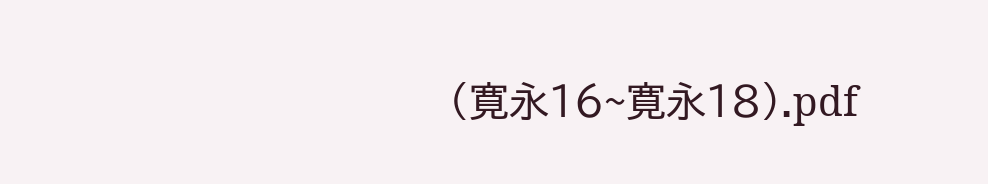(寛永16~寛永18).pdf